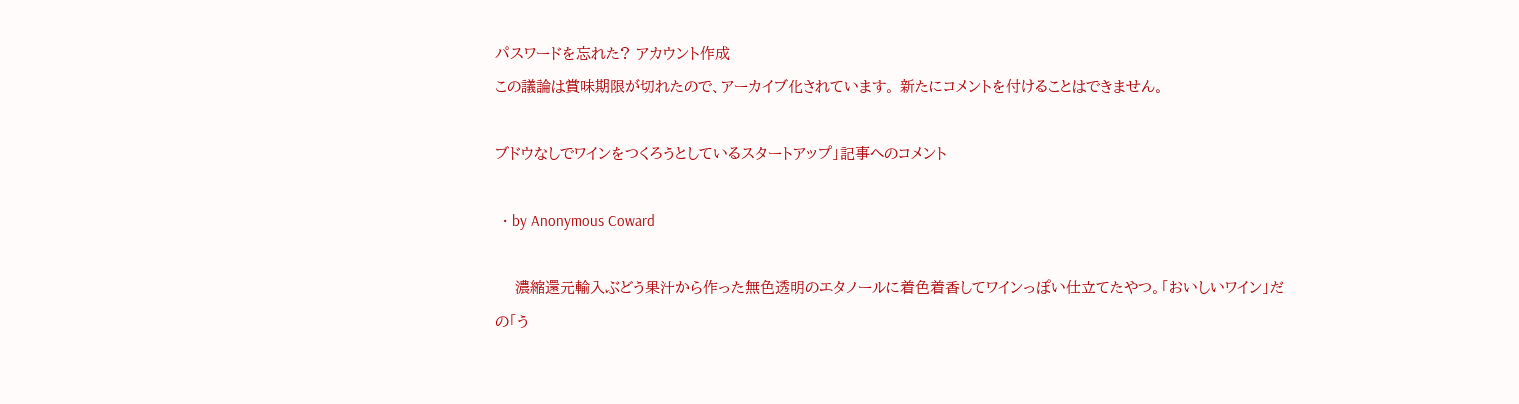パスワードを忘れた? アカウント作成
この議論は賞味期限が切れたので、アーカイブ化されています。 新たにコメントを付けることはできません。

ブドウなしでワインをつくろうとしているスタートアップ」記事へのコメント

  • by Anonymous Coward

    濃縮還元輸入ぶどう果汁から作った無色透明のエタノールに着色着香してワインっぽい仕立てたやつ。「おいしいワイン」だの「う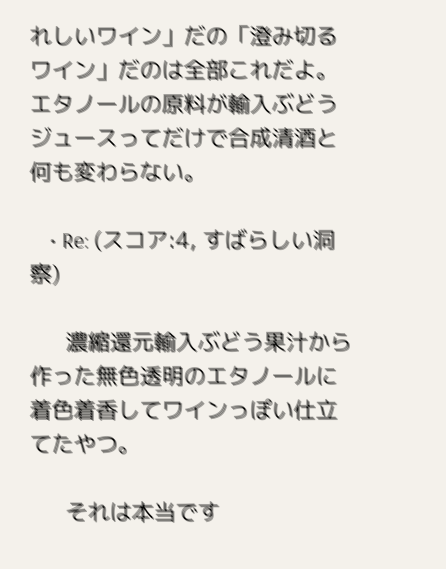れしいワイン」だの「澄み切るワイン」だのは全部これだよ。エタノールの原料が輸入ぶどうジュースってだけで合成清酒と何も変わらない。

    • Re: (スコア:4, すばらしい洞察)

      濃縮還元輸入ぶどう果汁から作った無色透明のエタノールに着色着香してワインっぽい仕立てたやつ。

      それは本当です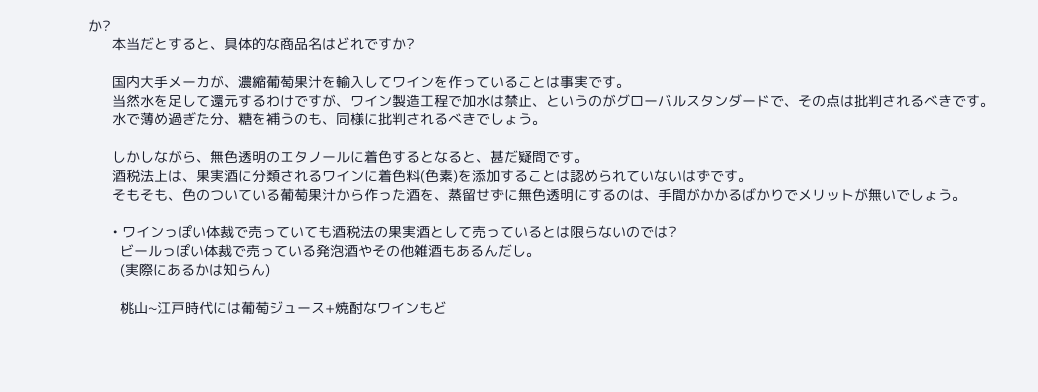か?
      本当だとすると、具体的な商品名はどれですか?

      国内大手メーカが、濃縮葡萄果汁を輸入してワインを作っていることは事実です。
      当然水を足して還元するわけですが、ワイン製造工程で加水は禁止、というのがグローバルスタンダードで、その点は批判されるべきです。
      水で薄め過ぎた分、糖を補うのも、同様に批判されるべきでしょう。

      しかしながら、無色透明のエタノールに着色するとなると、甚だ疑問です。
      酒税法上は、果実酒に分類されるワインに着色料(色素)を添加することは認められていないはずです。
      そもそも、色のついている葡萄果汁から作った酒を、蒸留せずに無色透明にするのは、手間がかかるばかりでメリットが無いでしょう。

      • ワインっぽい体裁で売っていても酒税法の果実酒として売っているとは限らないのでは?
        ビールっぽい体裁で売っている発泡酒やその他雑酒もあるんだし。
        (実際にあるかは知らん)

        桃山~江戸時代には葡萄ジュース+焼酎なワインもど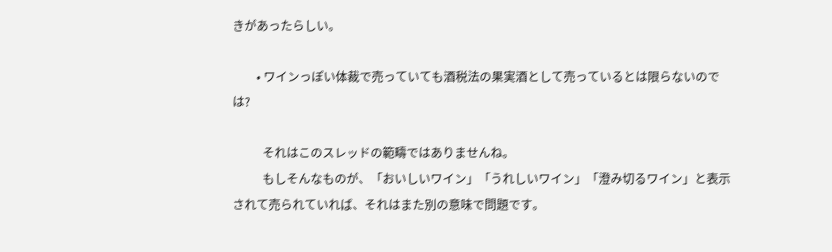きがあったらしい。

        • ワインっぽい体裁で売っていても酒税法の果実酒として売っているとは限らないのでは?

          それはこのスレッドの範疇ではありませんね。
          もしそんなものが、「おいしいワイン」「うれしいワイン」「澄み切るワイン」と表示されて売られていれば、それはまた別の意味で問題です。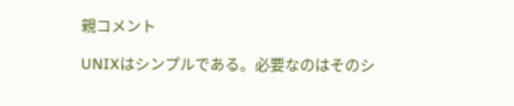親コメント

UNIXはシンプルである。必要なのはそのシ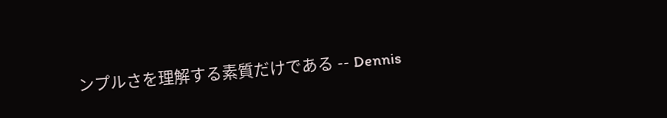ンプルさを理解する素質だけである -- Dennis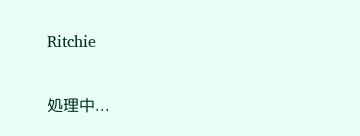Ritchie

処理中...